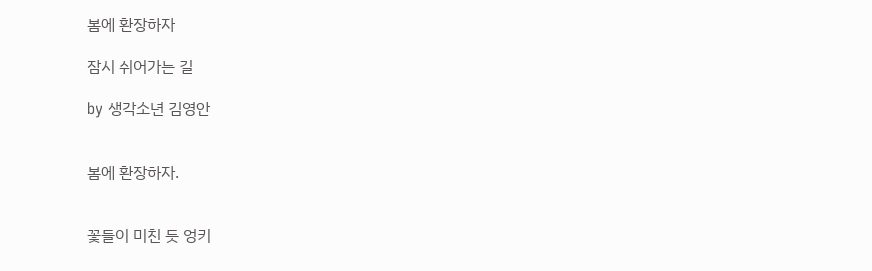봄에 환장하자

잠시 쉬어가는 길

by 생각소년 김영안


봄에 환장하자.


꽃들이 미친 듯 엉키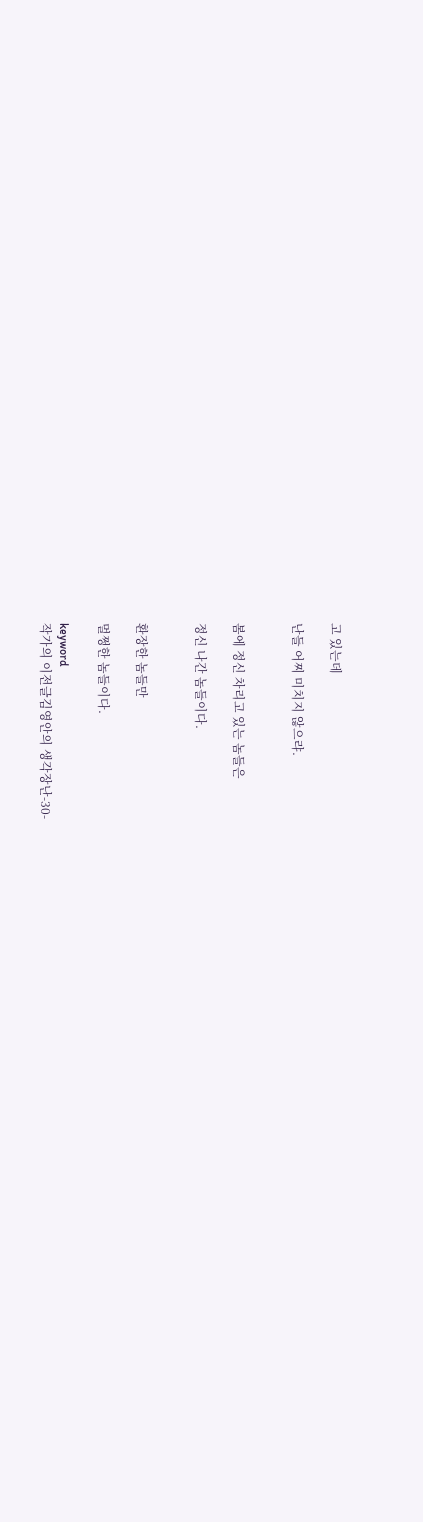고 있는데

난들 어찌 미치지 않으랴.


봄에 정신 차리고 있는 놈들은

정신 나간 놈들이다.


환장한 놈들만

멀쩡한 놈들이다.

keyword
작가의 이전글김영안의 생각장난-30-